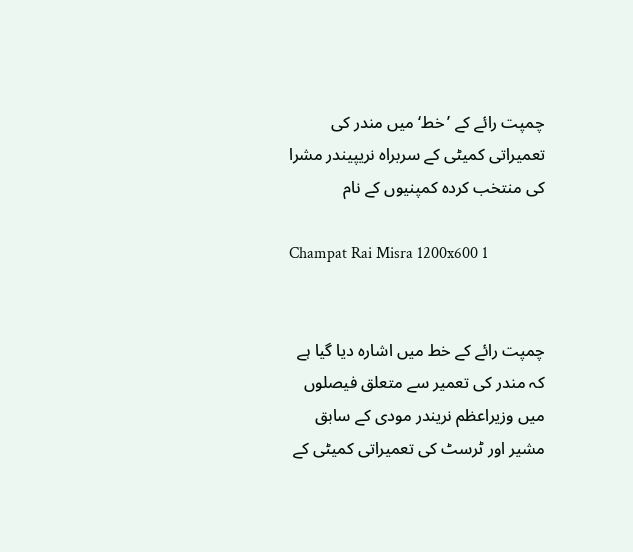چمپت رائے کے ’خط‘ میں مندر کی تعمیراتی کمیٹی کے سربراہ نریپیندر مشرا کی منتخب کردہ کمپنیوں کے نام

Champat Rai Misra 1200x600 1


چمپت رائے کے خط میں اشارہ دیا گیا ہے کہ مندر کی تعمیر سے متعلق فیصلوں میں وزیراعظم نریندر مودی کے سابق مشیر اور ٹرسٹ کی تعمیراتی کمیٹی کے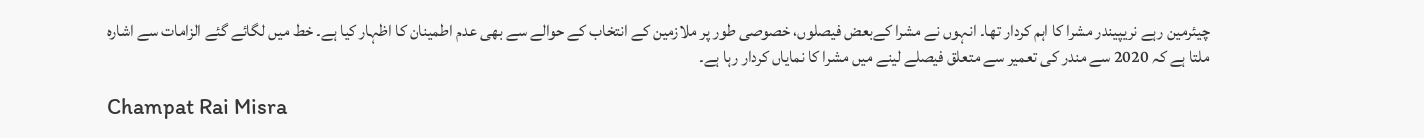چیئرمین رہے نریپیندر مشرا کا اہم کردار تھا۔ انہوں نے مشرا کےبعض فیصلوں، خصوصی طور پر ملازمین کے انتخاب کے حوالے سے بھی عدم اطمینان کا اظہار کیا ہے۔ خط میں لگائے گئے الزامات سے اشارہ ملتا ہے کہ 2020 سے مندر کی تعمیر سے متعلق فیصلے لینے میں مشرا کا نمایاں کردار رہا ہے۔

Champat Rai Misra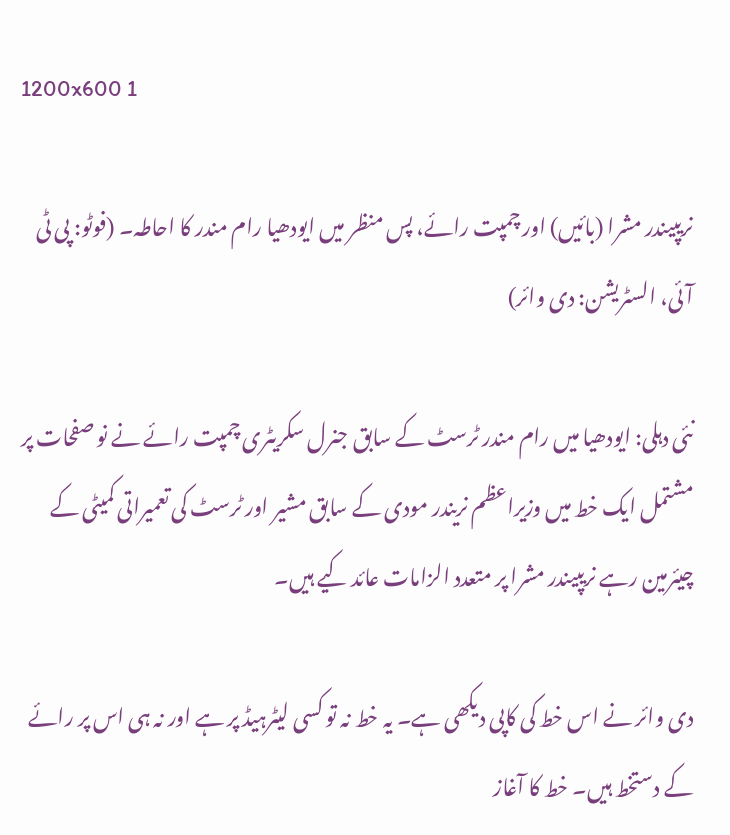1200x600 1

نریپیندر مشرا (بائیں) اور چمپت رائے، پس منظر میں ایودھیا رام مندر کا احاطہ۔ (فوٹو: پی ٹی آئی، السٹریشن: دی وائر)

نئی دہلی: ایودھیا میں رام مندر ٹرسٹ کے سابق جنرل سکریٹری چمپت رائے نے نو صفحات پر مشتمل ایک خط میں وزیراعظم نریندر مودی کے سابق مشیر اور ٹرسٹ کی تعمیراتی کمیٹی کے چیئرمین رہے نریپیندر مشرا پر متعدد الزامات عائد کیے ہیں۔

دی وائر نے اس خط کی کاپی دیکھی ہے۔ یہ خط نہ تو کسی لیٹرہیڈ پر ہے اور نہ ہی اس پر رائے کے دستخط ہیں۔ خط کا آغاز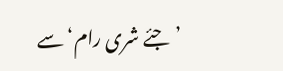’جئے شری رام‘ سے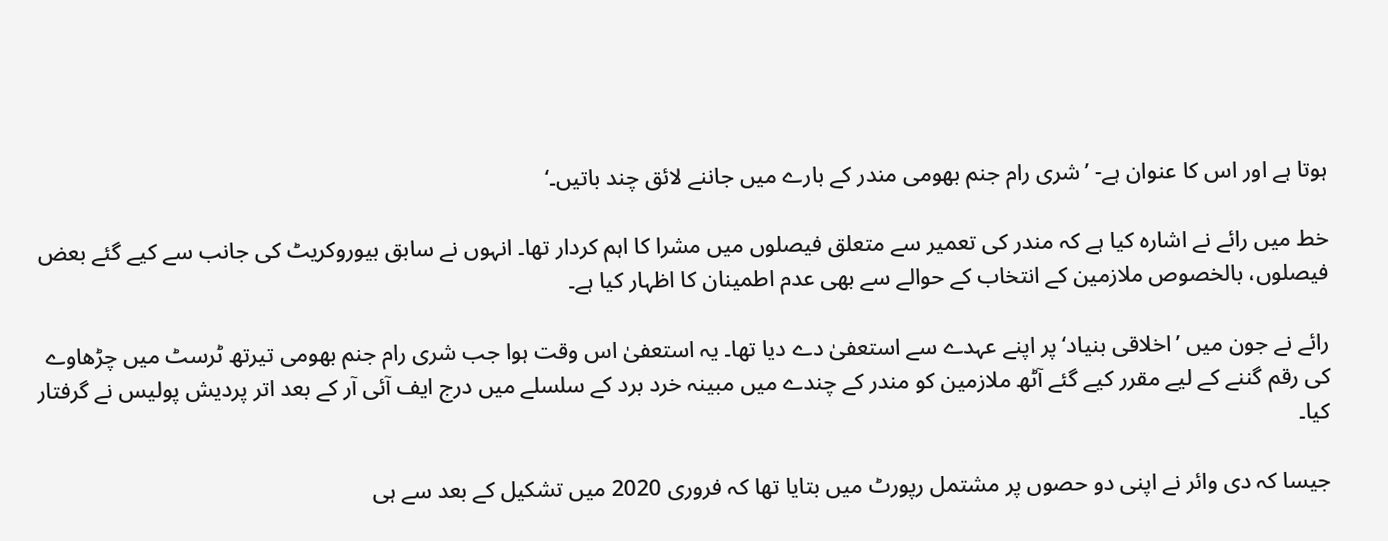ہوتا ہے اور اس کا عنوان ہے- ’شری رام جنم بھومی مندر کے بارے میں جاننے لائق چند باتیں۔‘

خط میں رائے نے اشارہ کیا ہے کہ مندر کی تعمیر سے متعلق فیصلوں میں مشرا کا اہم کردار تھا۔ انہوں نے سابق بیوروکریٹ کی جانب سے کیے گئے بعض فیصلوں، بالخصوص ملازمین کے انتخاب کے حوالے سے بھی عدم اطمینان کا اظہار کیا ہے۔

رائے نے جون میں ’اخلاقی بنیاد‘ پر اپنے عہدے سے استعفیٰ دے دیا تھا۔ یہ استعفیٰ اس وقت ہوا جب شری رام جنم بھومی تیرتھ ٹرسٹ میں چڑھاوے کی رقم گننے کے لیے مقرر کیے گئے آٹھ ملازمین کو مندر کے چندے میں مبینہ خرد برد کے سلسلے میں درج ایف آئی آر کے بعد اتر پردیش پولیس نے گرفتار کیا۔

جیسا کہ دی وائر نے اپنی دو حصوں پر مشتمل رپورٹ میں بتایا تھا کہ فروری 2020 میں تشکیل کے بعد سے ہی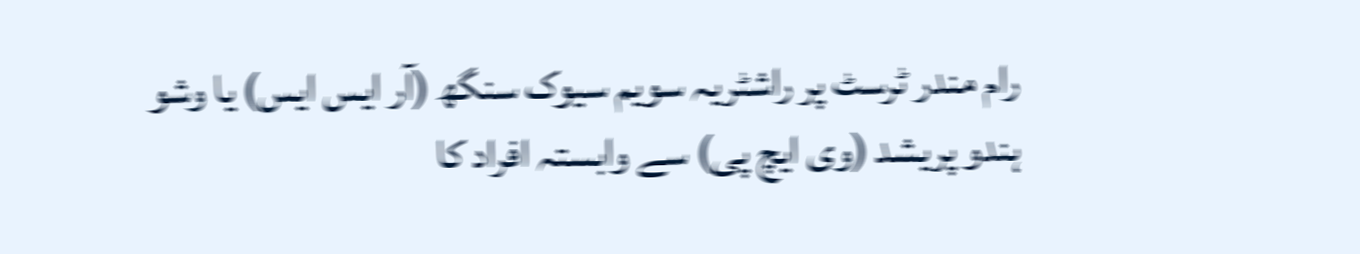رام مندر ٹرسٹ پر راشٹریہ سویم سیوک سنگھ (آر ایس ایس) یا وشو ہندو پریشد (وی ایچ پی) سے وابستہ افراد کا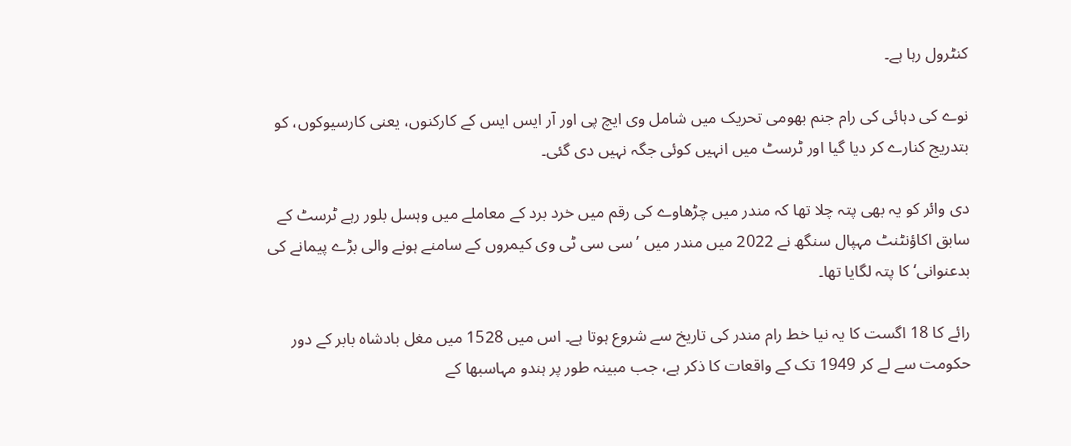کنٹرول رہا ہے۔

نوے کی دہائی کی رام جنم بھومی تحریک میں شامل وی ایچ پی اور آر ایس ایس کے کارکنوں، یعنی کارسیوکوں، کو بتدریج کنارے کر دیا گیا اور ٹرسٹ میں انہیں کوئی جگہ نہیں دی گئی۔

دی وائر کو یہ بھی پتہ چلا تھا کہ مندر میں چڑھاوے کی رقم میں خرد برد کے معاملے میں وہسل بلور رہے ٹرسٹ کے سابق اکاؤنٹنٹ مہپال سنگھ نے 2022 میں مندر میں ’سی سی ٹی وی کیمروں کے سامنے ہونے والی بڑے پیمانے کی بدعنوانی‘ کا پتہ لگایا تھا۔

رائے کا 18 اگست کا یہ نیا خط رام مندر کی تاریخ سے شروع ہوتا ہے۔ اس میں 1528 میں مغل بادشاہ بابر کے دور حکومت سے لے کر 1949 تک کے واقعات کا ذکر ہے، جب مبینہ طور پر ہندو مہاسبھا کے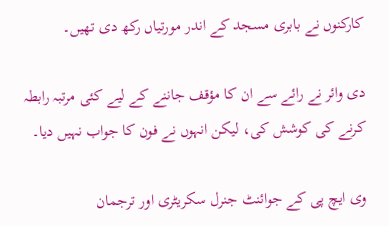کارکنوں نے بابری مسجد کے اندر مورتیاں رکھ دی تھیں۔

دی وائر نے رائے سے ان کا مؤقف جاننے کے لیے کئی مرتبہ رابطہ کرنے کی کوشش کی، لیکن انہوں نے فون کا جواب نہیں دیا۔

وی ایچ پی کے جوائنٹ جنرل سکریٹری اور ترجمان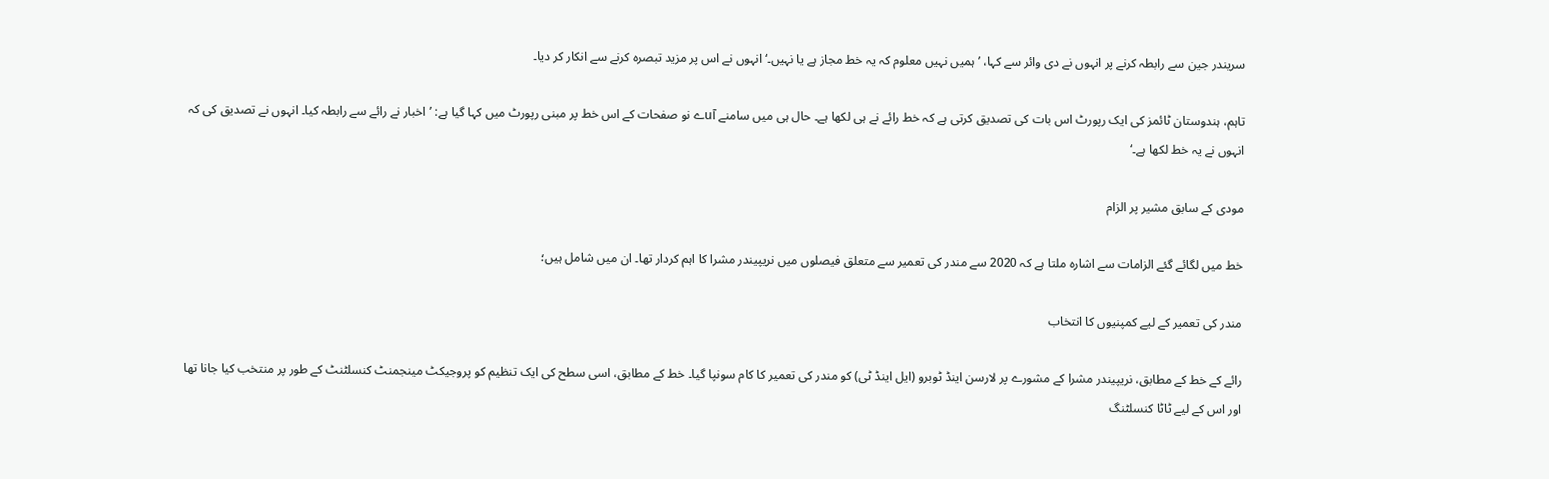سریندر جین سے رابطہ کرنے پر انہوں نے دی وائر سے کہا، ’ہمیں نہیں معلوم کہ یہ خط مجاز ہے یا نہیں۔‘ انہوں نے اس پر مزید تبصرہ کرنے سے انکار کر دیا۔

تاہم، ہندوستان ٹائمز کی ایک رپورٹ اس بات کی تصدیق کرتی ہے کہ خط رائے نے ہی لکھا ہے۔ حال ہی میں سامنے آuے نو صفحات کے اس خط پر مبنی رپورٹ میں کہا گیا ہے: ’اخبار نے رائے سے رابطہ کیا۔ انہوں نے تصدیق کی کہ انہوں نے یہ خط لکھا ہے۔‘

مودی کے سابق مشیر پر الزام

خط میں لگائے گئے الزامات سے اشارہ ملتا ہے کہ 2020 سے مندر کی تعمیر سے متعلق فیصلوں میں نریپیندر مشرا کا اہم کردار تھا۔ ان میں شامل ہیں؛

مندر کی تعمیر کے لیے کمپنیوں کا انتخاب

رائے کے خط کے مطابق، نریپیندر مشرا کے مشورے پر لارسن اینڈ ٹوبرو (ایل اینڈ ٹی) کو مندر کی تعمیر کا کام سونپا گیا۔ خط کے مطابق، اسی سطح کی ایک تنظیم کو پروجیکٹ مینجمنٹ کنسلٹنٹ کے طور پر منتخب کیا جانا تھا اور اس کے لیے ٹاٹا کنسلٹنگ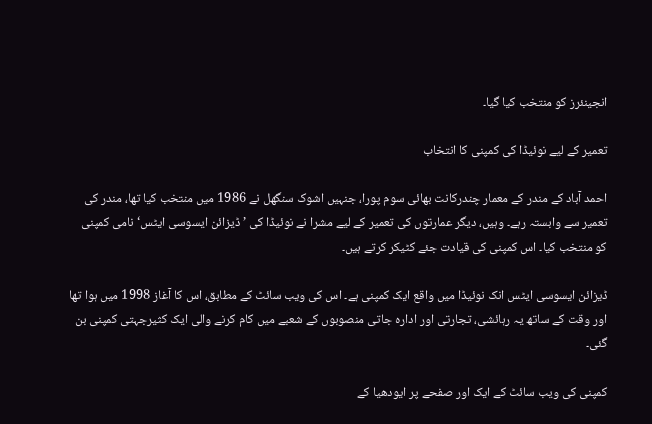انجینئرز کو منتخب کیا گیا۔

تعمیر کے لیے نوئیڈا کی کمپنی کا انتخاب

احمد آباد کے مندر کے معمار چندرکانت بھائی سوم پورا، جنہیں اشوک سنگھل نے 1986 میں منتخب کیا تھا، مندر کی تعمیر سے وابستہ رہے۔ وہیں، دیگر عمارتوں کی تعمیر کے لیے مشرا نے نوئیڈا کی ’ڈیزائن ایسوسی ایٹس‘ نامی کمپنی کو منتخب کیا۔ اس کمپنی کی قیادت جئے کٹیکر کرتے ہیں۔

ڈیزائن ایسوسی ایٹس انک نوئیڈا میں واقع ایک کمپنی ہے۔ اس کی ویب سائٹ کے مطابق، اس کا آغاز 1998 میں ہوا تھا اور وقت کے ساتھ یہ رہائشی، تجارتی اور ادارہ جاتی منصوبوں کے شعبے میں کام کرنے والی ایک کثیرجہتی کمپنی بن گئی۔

کمپنی کی ویب سائٹ کے ایک اور صفحے پر ایودھیا کے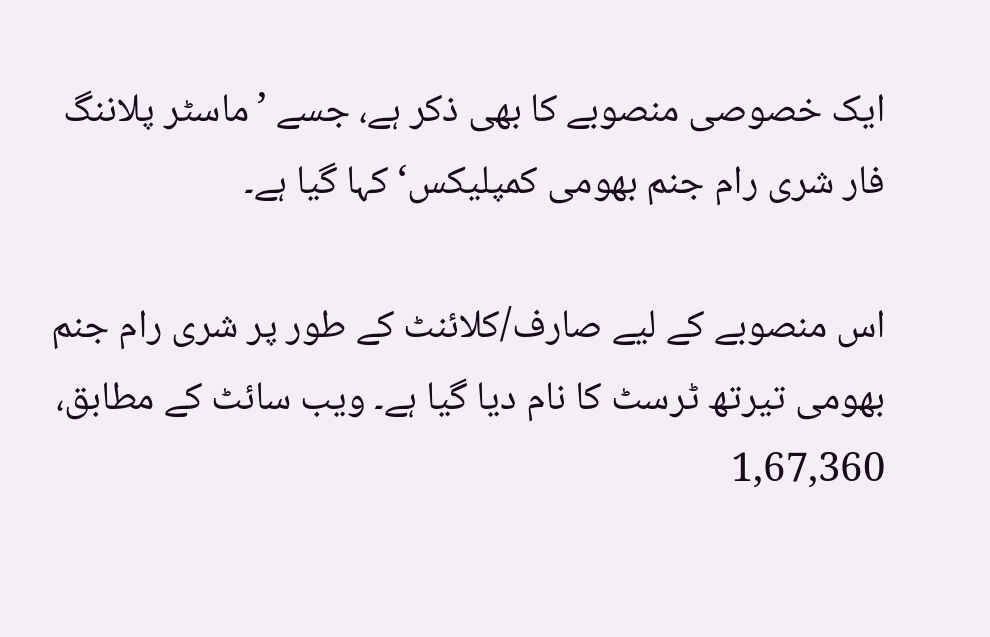ایک خصوصی منصوبے کا بھی ذکر ہے، جسے ’ماسٹر پلاننگ فار شری رام جنم بھومی کمپلیکس‘ کہا گیا ہے۔

اس منصوبے کے لیے صارف/کلائنٹ کے طور پر شری رام جنم بھومی تیرتھ ٹرسٹ کا نام دیا گیا ہے۔ ویب سائٹ کے مطابق، 1,67,360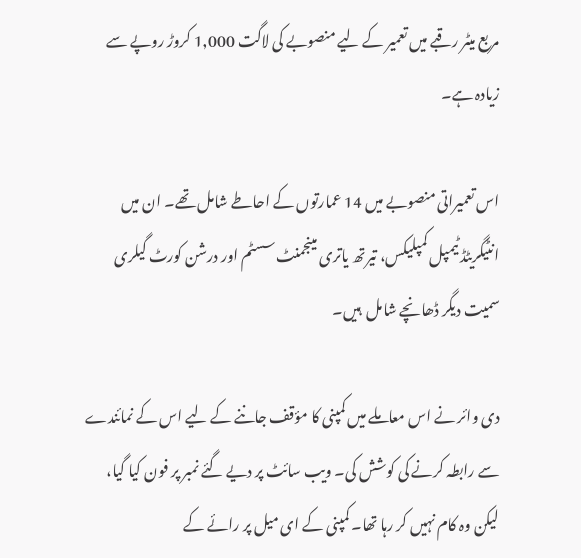مربع میٹر رقبے میں تعمیر کے لیے منصوبے کی لاگت 1,000 کروڑ روپے سے زیادہ ہے۔

اس تعمیراتی منصوبے میں 14 عمارتوں کے احاطے شامل تھے۔ ان میں انٹیگریٹڈ ٹیمپل کمپلیکس، تیرتھ یاتری مینجمنٹ سسٹم اور درشن کورٹ گیلری سمیت دیگر ڈھانچے شامل  ہیں۔

دی وائر نے اس معاملے میں کمپنی کا مؤقف جاننے کے لیے اس کے نمائندے سے رابطہ کرنے کی کوشش کی۔ ویب سائٹ پر دیے گئے نمبر پر فون کیا گیا، لیکن وہ کام نہیں کر رہا تھا۔ کمپنی کے ای میل پر رائے کے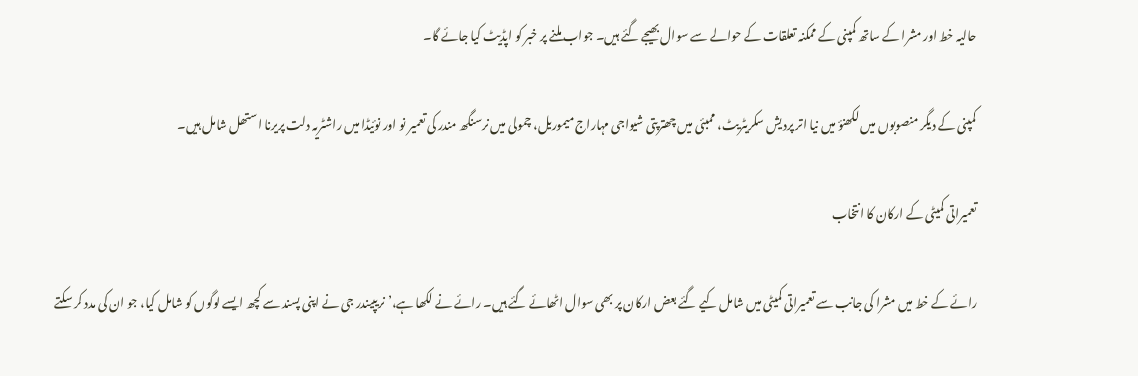حالیہ خط اور مشرا کے ساتھ کمپنی کے ممکنہ تعلقات کے حوالے سے سوال بھیجے گئے ہیں۔ جواب ملنے پر خبر کو اپڈیٹ کیا جائے گا۔

کمپنی کے دیگر منصوبوں میں لکھنؤ میں نیا اتر پردیش سکریٹریٹ، ممبئی میں چھترپتی شیواجی مہاراج میموریل، چمولی میں نرسنگھ مندر کی تعمیر نو اور نوئیڈا میں راشٹریہ دلت پریرنا استھل شامل ہیں۔

تعمیراتی کمیٹی کے ارکان کا انتخاب

رائے کے خط میں مشرا کی جانب سے تعمیراتی کمیٹی میں شامل کیے گئے بعض ارکان پر بھی سوال اٹھائے گئے ہیں۔ رائے نے لکھا ہے،’نریپیندر جی نے اپنی پسند سے کچھ ایسے لوگوں کو شامل کیا، جو ان کی مدد کر سکتے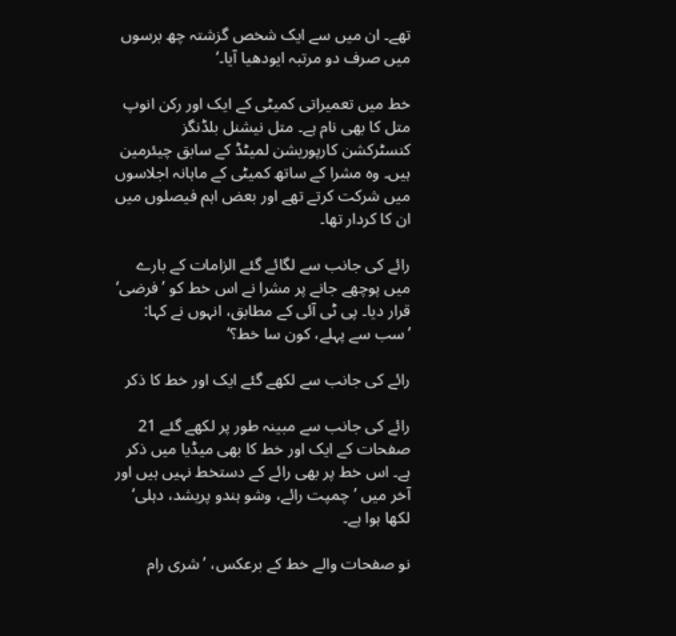تھے۔ ان میں سے ایک شخص گزشتہ چھ برسوں میں صرف دو مرتبہ ایودھیا آیا۔‘

خط میں تعمیراتی کمیٹی کے ایک اور رکن انوپ متل کا بھی نام ہے۔ متل نیشنل بلڈنگز کنسٹرکشن کارپوریشن لمیٹڈ کے سابق چیئرمین ہیں۔ وہ مشرا کے ساتھ کمیٹی کے ماہانہ اجلاسوں میں شرکت کرتے تھے اور بعض اہم فیصلوں میں ان کا کردار تھا۔

رائے کی جانب سے لگائے گئے الزامات کے بارے میں پوچھے جانے پر مشرا نے اس خط کو ’فرضی‘ قرار دیا۔ پی ٹی آئی کے مطابق، انہوں نے کہا: ’سب سے پہلے، کون سا خط؟‘

رائے کی جانب سے لکھے گئے ایک اور خط کا ذکر

رائے کی جانب سے مبینہ طور پر لکھے گئے 21 صفحات کے ایک اور خط کا بھی میڈیا میں ذکر ہے۔ اس خط پر بھی رائے کے دستخط نہیں ہیں اور آخر میں ’چمپت رائے، وشو ہندو پریشد، دہلی‘ لکھا ہوا ہے۔

نو صفحات والے خط کے برعکس، ’شری رام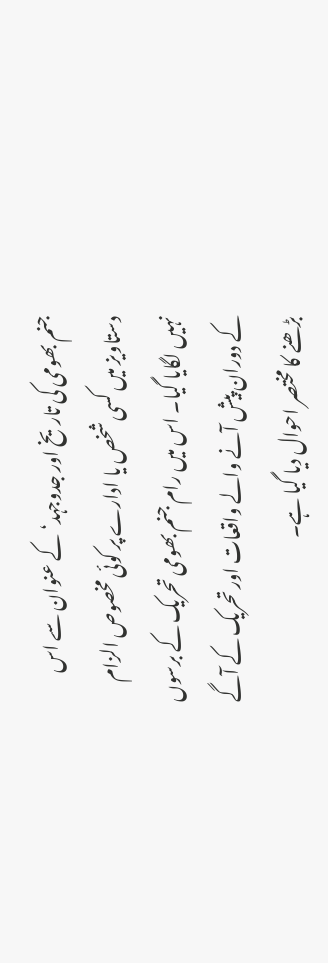جنم بھومی کی تاریخ اور جدوجہد‘ کے عنوان سے اس دستاویز میں کسی شخص یا ادارے پر کوئی مخصوص الزام نہیں لگایا گیا۔ اس میں رام جنم بھومی تحریک کے برسوں کے دوران پیش آنے والے واقعات اور تحریک کے آگے بڑھنے کا مختصر احوال دیا گیا ہے۔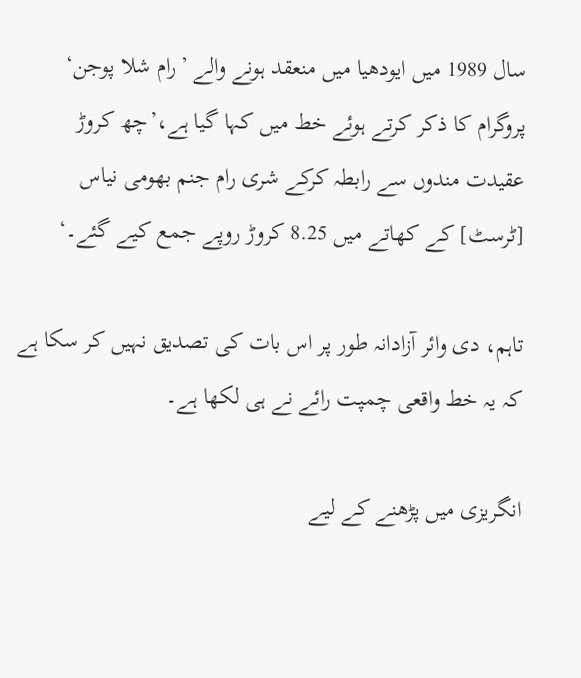سال 1989 میں ایودھیا میں منعقد ہونے والے ’رام شلا پوجن‘ پروگرام کا ذکر کرتے ہوئے خط میں کہا گیا ہے،’چھ کروڑ عقیدت مندوں سے رابطہ کرکے شری رام جنم بھومی نیاس [ٹرسٹ] کے کھاتے میں 8.25 کروڑ روپے جمع کیے گئے۔‘

تاہم، دی وائر آزادانہ طور پر اس بات کی تصدیق نہیں کر سکا ہے کہ یہ خط واقعی چمپت رائے نے ہی لکھا ہے۔

انگریزی میں پڑھنے کے لیے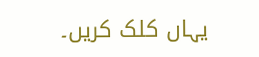یہاں کلک کریں۔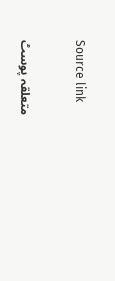Source link

متعلقہ پوسٹ